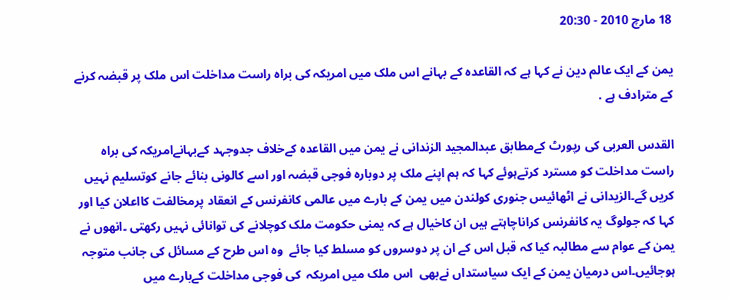18 مارچ 2010 - 20:30

یمن کے ایک عالم دین نے کہا ہے کہ القاعدہ کے بہانے اس ملک میں امریکہ کی براہ راست مداخلت اس ملک پر قبضہ کرنے کے مترادف ہے .

القدس العربی کی رپورٹ کےمطابق عبدالمجید الزندانی نے یمن میں القاعدہ کےخلاف جدوجہد کےبہانےامریکہ کی براہ راست مداخلت کو مسترد کرتےہوئے کہا کہ ہم اپنے ملک پر دوبارہ فوجی قبضہ اور اسے کالونی بنائے جانے کوتسلیم نہيں کریں گے۔الزيدانی نے اٹھائیس جنوری کولندن میں یمن کے بارے میں عالمی کانفرنس کے انعقاد پرمخالفت کااعلان کیا اور کہا کہ جولوگ یہ کانفرنس کراناچاہتے ہیں ان کاخیال ہے کہ یمنی حکومت ملک کوچلانے کی توانائی نہيں رکھتی ۔انھوں نے یمن کے عوام سے مطالبہ کیا کہ قبل اس کے ان پر دوسروں کو مسلط کیا جائے  وہ اس طرح کے مسائل کی جانب متوجہ ہوجائيں۔اس درمیان یمن کے ایک سیاستداں نےبھی  اس ملک میں امریکہ  کی فوجی مداخلت کےبارے میں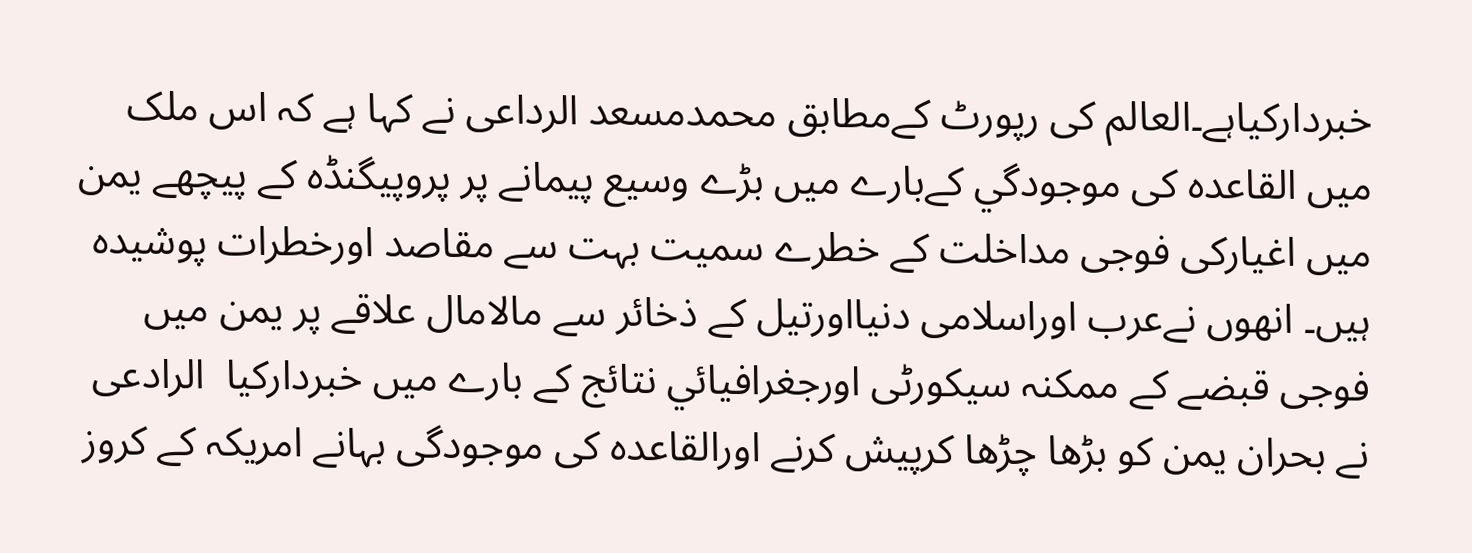خبردارکیاہے۔العالم کی رپورٹ کےمطابق محمدمسعد الرداعی نے کہا ہے کہ اس ملک میں القاعدہ کی موجودگي کےبارے میں بڑے وسیع پیمانے پر پروپیگنڈہ کے پیچھے یمن میں اغیارکی فوجی مداخلت کے خطرے سمیت بہت سے مقاصد اورخطرات پوشیدہ ہیں۔ انھوں نےعرب اوراسلامی دنیااورتیل کے ذخائر سے مالامال علاقے پر یمن میں فوجی قبضے کے ممکنہ سیکورٹی اورجغرافیائي نتائج کے بارے میں خبردارکیا  الرادعی نے بحران یمن کو بڑھا چڑھا کرپیش کرنے اورالقاعدہ کی موجودگی بہانے امریکہ کے کروز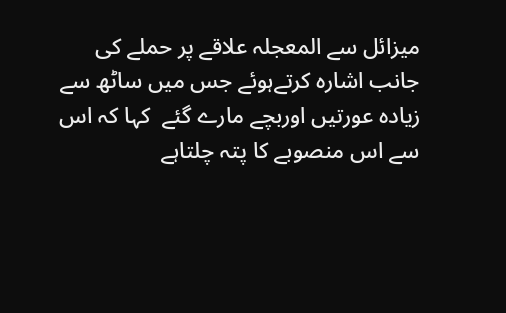میزائل سے المعجلہ علاقے پر حملے کی جانب اشارہ کرتےہوئے جس میں ساٹھ سے زيادہ عورتیں اوربچے مارے گئے  کہا کہ اس سے اس منصوبے کا پتہ چلتاہے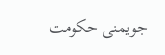جویمنی حکومت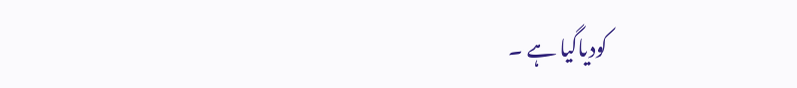کودیاگیا ہے ۔